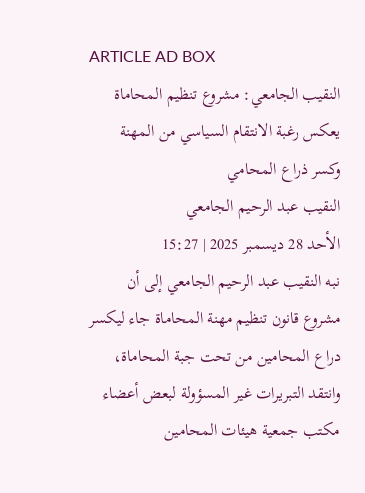ARTICLE AD BOX
النقيب الجامعي: مشروع تنظيم المحاماة يعكس رغبة الانتقام السياسي من المهنة وكسر ذراع المحامي
النقيب عبد الرحيم الجامعي
الأحد 28 ديسمبر 2025 | 15:27
نبه النقيب عبد الرحيم الجامعي إلى أن مشروع قانون تنظيم مهنة المحاماة جاء ليكسر دراع المحامين من تحت جبة المحاماة، وانتقد التبريرات غير المسؤولة لبعض أعضاء مكتب جمعية هيئات المحامين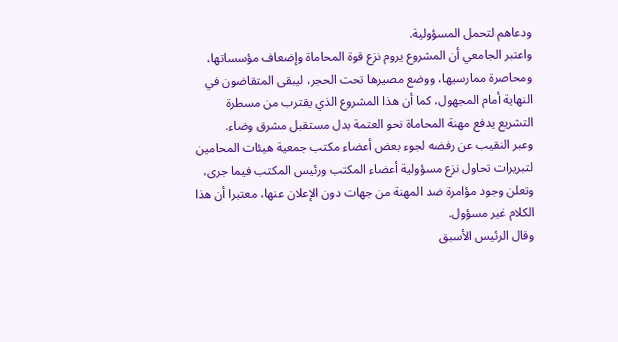ودعاهم لتحمل المسؤولية.
واعتبر الجامعي أن المشروع يروم نزع قوة المحاماة وإضعاف مؤسساتها، ومحاصرة ممارسيها، ووضع مصيرها تحت الحجر، ليبقى المتقاضون في النهاية أمام المجهول، كما أن هذا المشروع الذي يقترب من مسطرة التشريع يدفع مهنة المحاماة نحو العتمة بدل مستقبل مشرق وضاء.
وعبر النقيب عن رفضه لجوء بعض أعضاء مكتب جمعية هيئات المحامين لتبريرات تحاول نزع مسؤولية أعضاء المكتب ورئيس المكتب فيما جرى، وتعلن وجود مؤامرة ضد المهنة من جهات دون الإعلان عنها، معتبرا أن هذا الكلام غير مسؤول.
وقال الرئيس الأسبق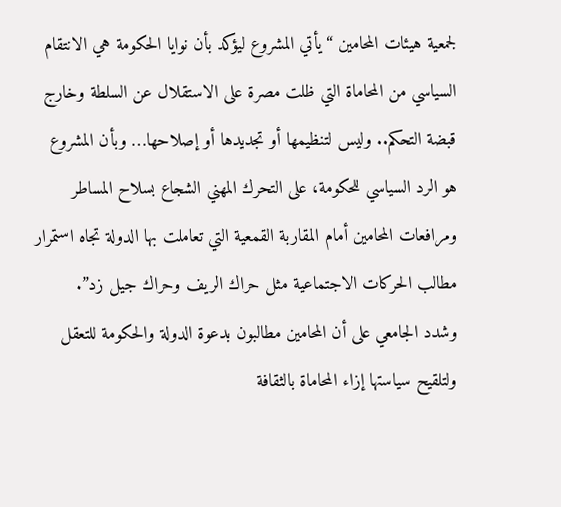لجمعية هيئات المحامين “يأتي المشروع ليؤكد بأن نوايا الحكومة هي الانتقام السياسي من المحاماة التي ظلت مصرة على الاستقلال عن السلطة وخارج قبضة التحكم.. وليس لتنظيمها أو تجديدها أو إصلاحها… وبأن المشروع هو الرد السياسي للحكومة، على التحرك المهني الشجاع بسلاح المساطر ومرافعات المحامين أمام المقاربة القمعية التي تعاملت بها الدولة تجاه استمرار مطالب الحركات الاجتماعية مثل حراك الريف وحراك جيل زد”.
وشدد الجامعي على أن المحامين مطالبون بدعوة الدولة والحكومة للتعقل ولتلقيح سياستها إزاء المحاماة بالثقافة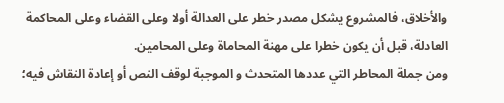والأخلاق، فالمشروع يشكل مصدر خطر على العدالة أولا وعلى القضاء وعلى المحاكمة العادلة، قبل أن يكون خطرا على مهنة المحاماة وعلى المحامين.
ومن جملة المحاطر التي عددها المتحدث و الموجبة لوقف النص أو إعادة النقاش فيه؛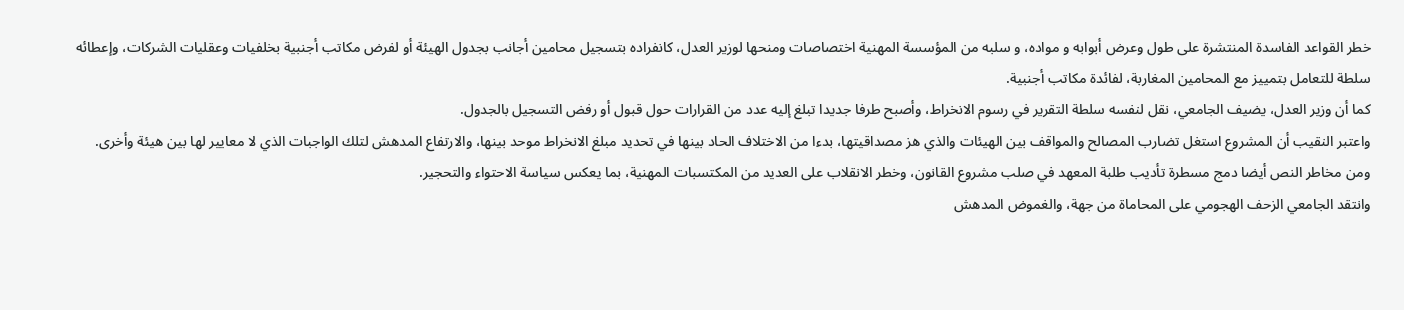خطر القواعد الفاسدة المنتشرة على طول وعرض أبوابه و مواده، و سلبه من المؤسسة المهنية اختصاصات ومنحها لوزير العدل، كانفراده بتسجيل محامين أجانب بجدول الهيئة أو لفرض مكاتب أجنبية بخلفيات وعقليات الشركات، وإعطائه سلطة للتعامل بتمييز مع المحامين المغاربة، لفائدة مكاتب أجنبية.
كما أن وزير العدل، يضيف الجامعي، نقل لنفسه سلطة التقرير في رسوم الانخراط، وأصبح طرفا جديدا تبلغ إليه عدد من القرارات حول قبول أو رفض التسجيل بالجدول.
واعتبر النقيب أن المشروع استغل تضارب المصالح والمواقف بين الهيئات والذي هز مصداقيتها، بدءا من الاختلاف الحاد بينها في تحديد مبلغ الانخراط موحد بينها، والارتفاع المدهش لتلك الواجبات الذي لا معايير لها بين هيئة وأخرى.
ومن مخاطر النص أيضا دمج مسطرة تأديب طلبة المعهد في صلب مشروع القانون، وخطر الانقلاب على العديد من المكتسبات المهنية، بما يعكس سياسة الاحتواء والتحجير.
وانتقد الجامعي الزحف الهجومي على المحاماة من جهة، والغموض المدهش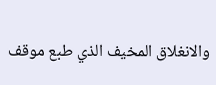والانغلاق المخيف الذي طبع موقف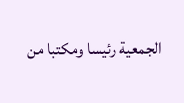الجمعية رئيسا ومكتبا من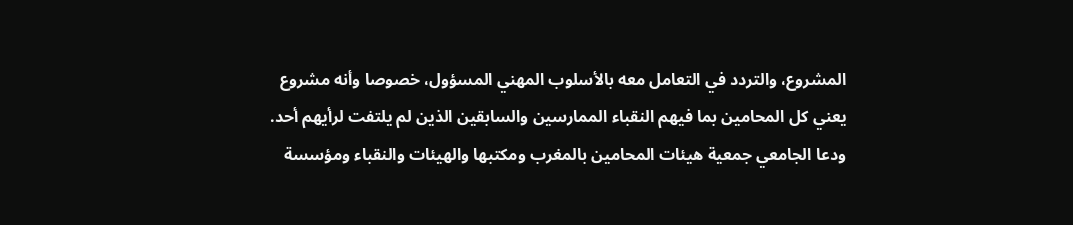المشروع، والتردد في التعامل معه بالأسلوب المهني المسؤول، خصوصا وأنه مشروع يعني كل المحامين بما فيهم النقباء الممارسين والسابقين الذين لم يلتفت لرأيهم أحد.
ودعا الجامعي جمعية هيئات المحامين بالمغرب ومكتبها والهيئات والنقباء ومؤسسة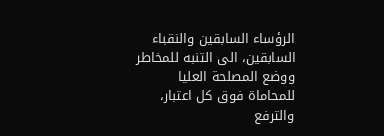الرؤساء السابقين والنقباء السابقين، الى التنبه للمخاطر ووضع المصلحة العليا للمحاماة فوق كل اعتبار، والترفع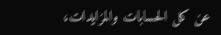عن كل الحسابات والمزايدات،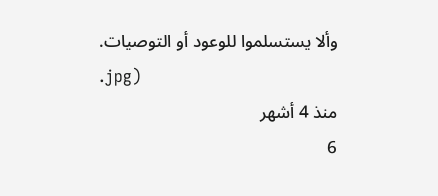وألا يستسلموا للوعود أو التوصيات.
.jpg)
منذ 4 أشهر
6